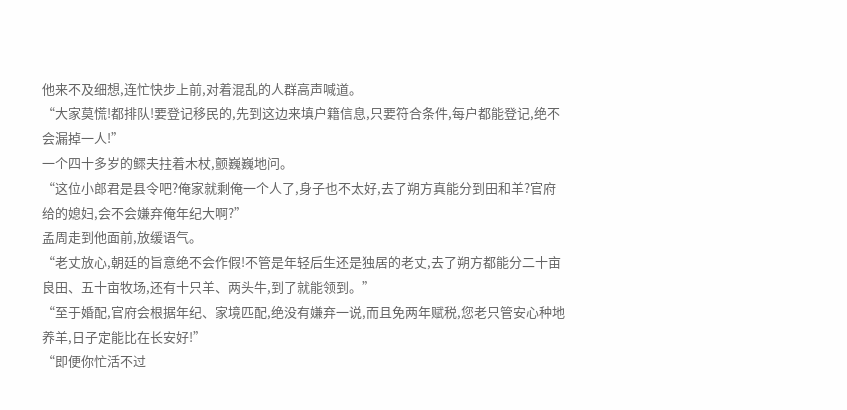他来不及细想,连忙快步上前,对着混乱的人群高声喊道。
“大家莫慌!都排队!要登记移民的,先到这边来填户籍信息,只要符合条件,每户都能登记,绝不会漏掉一人!”
一个四十多岁的鳏夫拄着木杖,颤巍巍地问。
“这位小郎君是县令吧?俺家就剩俺一个人了,身子也不太好,去了朔方真能分到田和羊?官府给的媳妇,会不会嫌弃俺年纪大啊?”
孟周走到他面前,放缓语气。
“老丈放心,朝廷的旨意绝不会作假!不管是年轻后生还是独居的老丈,去了朔方都能分二十亩良田、五十亩牧场,还有十只羊、两头牛,到了就能领到。”
“至于婚配,官府会根据年纪、家境匹配,绝没有嫌弃一说,而且免两年赋税,您老只管安心种地养羊,日子定能比在长安好!”
“即便你忙活不过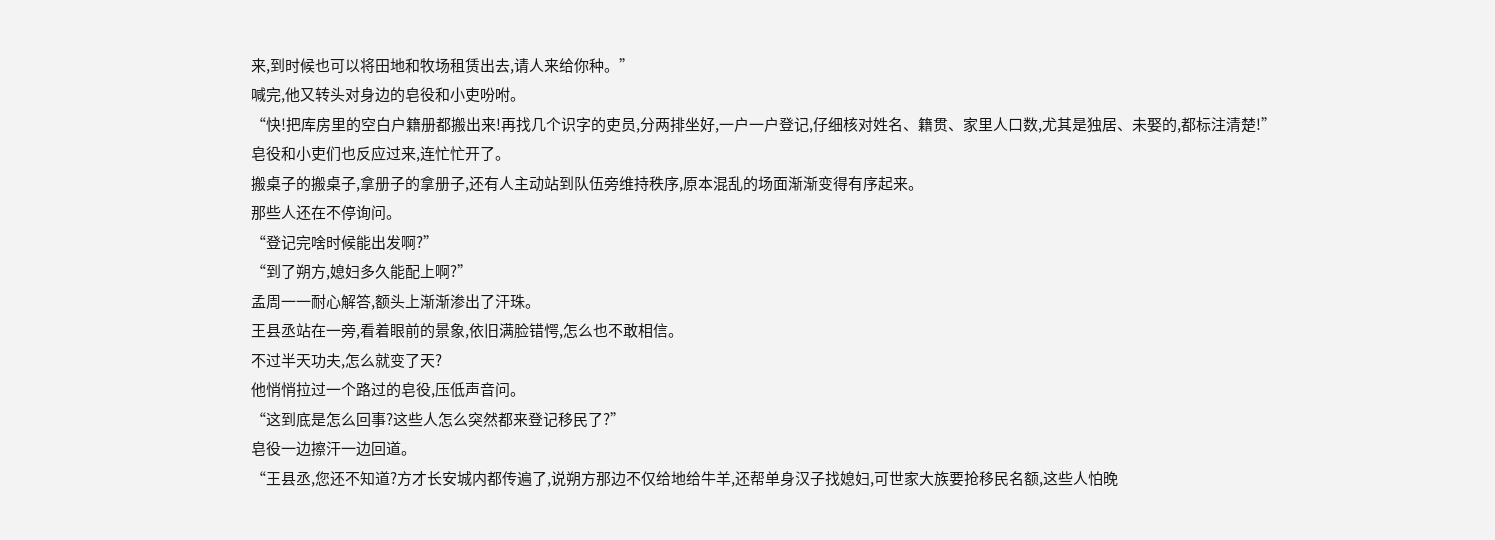来,到时候也可以将田地和牧场租赁出去,请人来给你种。”
喊完,他又转头对身边的皂役和小吏吩咐。
“快!把库房里的空白户籍册都搬出来!再找几个识字的吏员,分两排坐好,一户一户登记,仔细核对姓名、籍贯、家里人口数,尤其是独居、未娶的,都标注清楚!”
皂役和小吏们也反应过来,连忙忙开了。
搬桌子的搬桌子,拿册子的拿册子,还有人主动站到队伍旁维持秩序,原本混乱的场面渐渐变得有序起来。
那些人还在不停询问。
“登记完啥时候能出发啊?”
“到了朔方,媳妇多久能配上啊?”
孟周一一耐心解答,额头上渐渐渗出了汗珠。
王县丞站在一旁,看着眼前的景象,依旧满脸错愕,怎么也不敢相信。
不过半天功夫,怎么就变了天?
他悄悄拉过一个路过的皂役,压低声音问。
“这到底是怎么回事?这些人怎么突然都来登记移民了?”
皂役一边擦汗一边回道。
“王县丞,您还不知道?方才长安城内都传遍了,说朔方那边不仅给地给牛羊,还帮单身汉子找媳妇,可世家大族要抢移民名额,这些人怕晚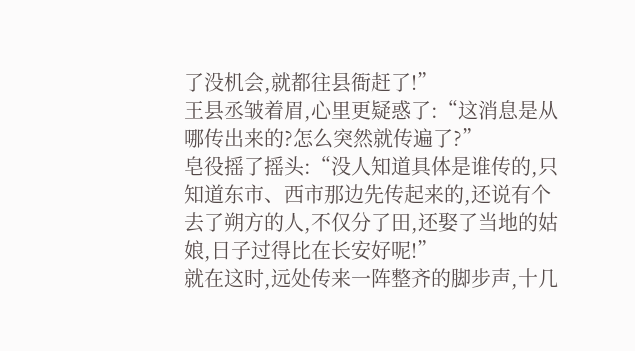了没机会,就都往县衙赶了!”
王县丞皱着眉,心里更疑惑了:“这消息是从哪传出来的?怎么突然就传遍了?”
皂役摇了摇头:“没人知道具体是谁传的,只知道东市、西市那边先传起来的,还说有个去了朔方的人,不仅分了田,还娶了当地的姑娘,日子过得比在长安好呢!”
就在这时,远处传来一阵整齐的脚步声,十几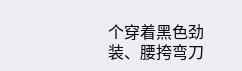个穿着黑色劲装、腰挎弯刀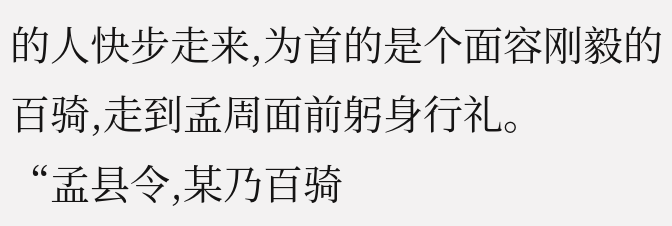的人快步走来,为首的是个面容刚毅的百骑,走到孟周面前躬身行礼。
“孟县令,某乃百骑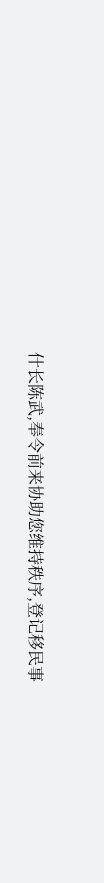什长陈武,奉令前来协助您维持秩序,登记移民事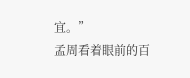宜。”
孟周看着眼前的百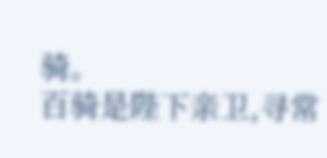骑。
百骑是陛下亲卫,寻常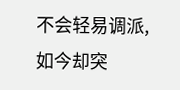不会轻易调派,如今却突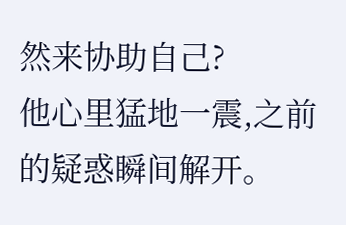然来协助自己?
他心里猛地一震,之前的疑惑瞬间解开。